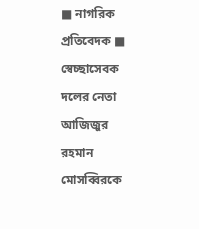■ নাগরিক প্রতিবেদক ■
স্বেচ্ছাসেবক দলের নেতা আজিজুর রহমান মোসব্বিরকে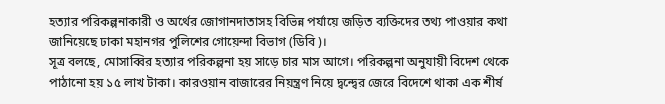হত্যার পরিকল্পনাকারী ও অর্থের জোগানদাতাসহ বিভিন্ন পর্যায়ে জড়িত ব্যক্তিদের তথ্য পাওয়ার কথা জানিয়েছে ঢাকা মহানগর পুলিশের গোয়েন্দা বিভাগ (ডিবি)।
সূত্র বলছে, মোসাব্বির হত্যার পরিকল্পনা হয় সাড়ে চার মাস আগে। পরিকল্পনা অনুযায়ী বিদেশ থেকে পাঠানো হয় ১৫ লাখ টাকা। কারওয়ান বাজারের নিয়ন্ত্রণ নিয়ে দ্বন্দ্বের জেরে বিদেশে থাকা এক শীর্ষ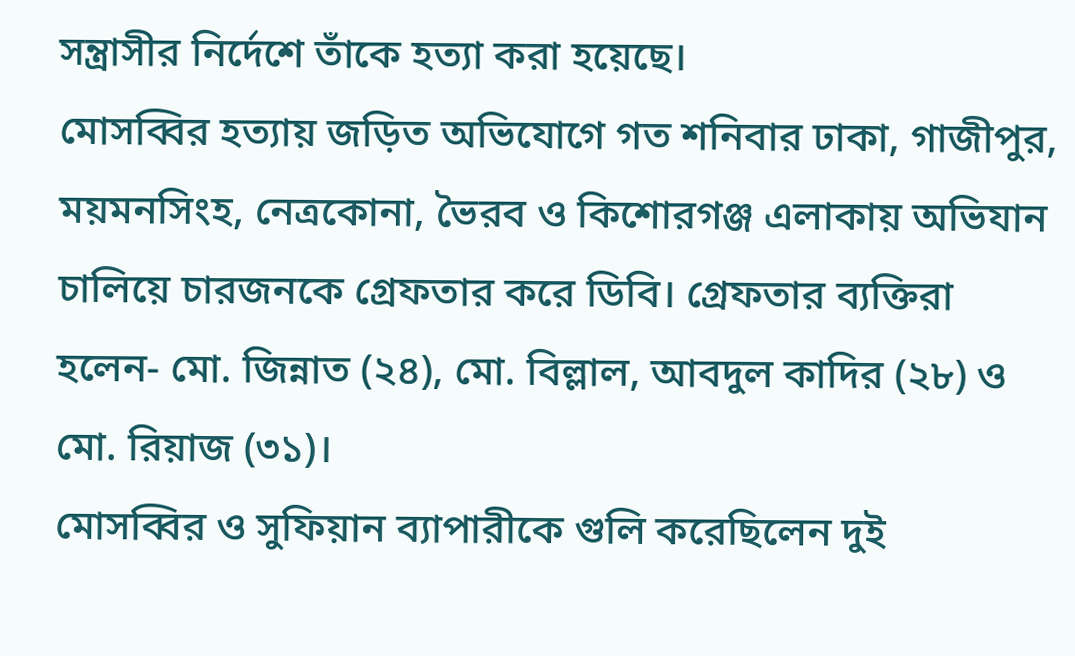সন্ত্রাসীর নির্দেশে তাঁকে হত্যা করা হয়েছে।
মোসব্বির হত্যায় জড়িত অভিযোগে গত শনিবার ঢাকা, গাজীপুর, ময়মনসিংহ, নেত্রকোনা, ভৈরব ও কিশোরগঞ্জ এলাকায় অভিযান চালিয়ে চারজনকে গ্রেফতার করে ডিবি। গ্রেফতার ব্যক্তিরা হলেন- মো. জিন্নাত (২৪), মো. বিল্লাল, আবদুল কাদির (২৮) ও মো. রিয়াজ (৩১)।
মোসব্বির ও সুফিয়ান ব্যাপারীকে গুলি করেছিলেন দুই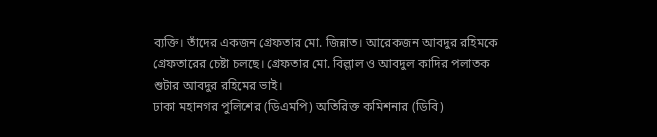ব্যক্তি। তাঁদের একজন গ্রেফতার মো. জিন্নাত। আরেকজন আবদুর রহিমকে গ্রেফতারের চেষ্টা চলছে। গ্রেফতার মো. বিল্লাল ও আবদুল কাদির পলাতক শুটার আবদুর রহিমের ভাই।
ঢাকা মহানগর পুলিশের (ডিএমপি) অতিরিক্ত কমিশনার (ডিবি)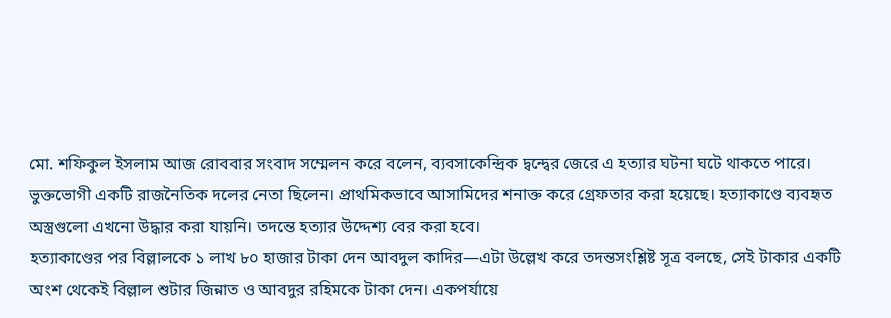মো. শফিকুল ইসলাম আজ রোববার সংবাদ সম্মেলন করে বলেন, ব্যবসাকেন্দ্রিক দ্বন্দ্বের জেরে এ হত্যার ঘটনা ঘটে থাকতে পারে। ভুক্তভোগী একটি রাজনৈতিক দলের নেতা ছিলেন। প্রাথমিকভাবে আসামিদের শনাক্ত করে গ্রেফতার করা হয়েছে। হত্যাকাণ্ডে ব্যবহৃত অস্ত্রগুলো এখনো উদ্ধার করা যায়নি। তদন্তে হত্যার উদ্দেশ্য বের করা হবে।
হত্যাকাণ্ডের পর বিল্লালকে ১ লাখ ৮০ হাজার টাকা দেন আবদুল কাদির—এটা উল্লেখ করে তদন্তসংশ্লিষ্ট সূত্র বলছে, সেই টাকার একটি অংশ থেকেই বিল্লাল শুটার জিন্নাত ও আবদুর রহিমকে টাকা দেন। একপর্যায়ে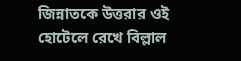জিন্নাতকে উত্তরার ওই হোটেলে রেখে বিল্লাল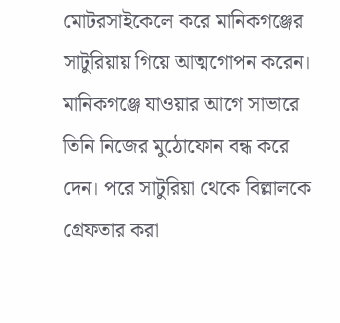মোটরসাইকেলে করে মানিকগঞ্জের সাটুরিয়ায় গিয়ে আত্মগোপন করেন। মানিকগঞ্জে যাওয়ার আগে সাভারে তিনি নিজের মুঠোফোন বন্ধ করে দেন। পরে সাটুরিয়া থেকে বিল্লালকে গ্রেফতার করা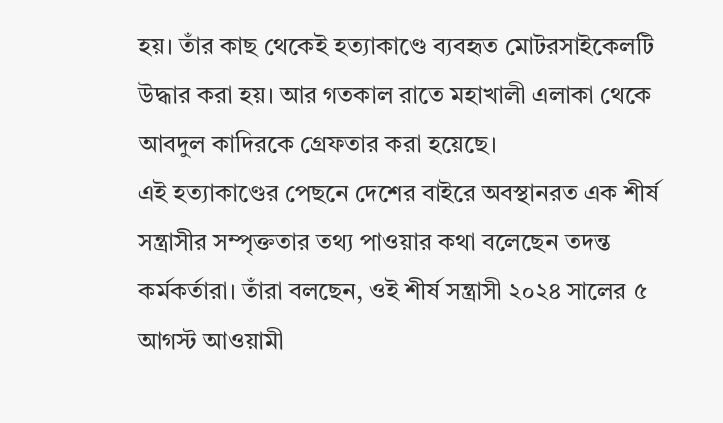হয়। তাঁর কাছ থেকেই হত্যাকাণ্ডে ব্যবহৃত মোটরসাইকেলটি উদ্ধার করা হয়। আর গতকাল রাতে মহাখালী এলাকা থেকে আবদুল কাদিরকে গ্রেফতার করা হয়েছে।
এই হত্যাকাণ্ডের পেছনে দেশের বাইরে অবস্থানরত এক শীর্ষ সন্ত্রাসীর সম্পৃক্ততার তথ্য পাওয়ার কথা বলেছেন তদন্ত কর্মকর্তারা। তাঁরা বলছেন, ওই শীর্ষ সন্ত্রাসী ২০২৪ সালের ৫ আগস্ট আওয়ামী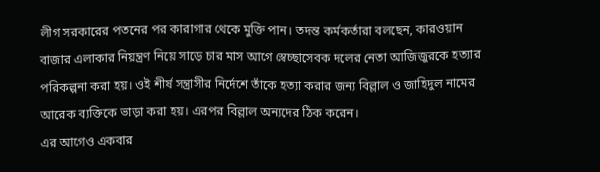লীগ সরকারের পতনের পর কারাগার থেকে মুক্তি পান। তদন্ত কর্মকর্তারা বলছেন, কারওয়ান বাজার এলাকার নিয়ন্ত্রণ নিয়ে সাড়ে চার মাস আগে স্বেচ্ছাসেবক দলের নেতা আজিজুরকে হত্যার পরিকল্পনা করা হয়। ওই শীর্ষ সন্ত্রাসীর নির্দেশে তাঁকে হত্যা করার জন্য বিল্লাল ও জাহিদুল নামের আরেক ব্যক্তিকে ভাড়া করা হয়। এরপর বিল্লাল অন্যদের ঠিক করেন।
এর আগেও একবার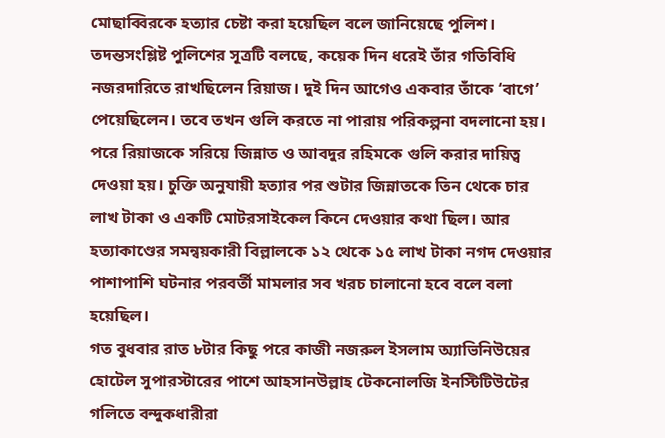মোছাব্বিরকে হত্যার চেষ্টা করা হয়েছিল বলে জানিয়েছে পুলিশ। তদন্তসংশ্লিষ্ট পুলিশের সূত্রটি বলছে, কয়েক দিন ধরেই তাঁর গতিবিধি নজরদারিতে রাখছিলেন রিয়াজ। দুই দিন আগেও একবার তাঁকে ‘বাগে’ পেয়েছিলেন। তবে তখন গুলি করতে না পারায় পরিকল্পনা বদলানো হয়। পরে রিয়াজকে সরিয়ে জিন্নাত ও আবদুর রহিমকে গুলি করার দায়িত্ব দেওয়া হয়। চুক্তি অনুযায়ী হত্যার পর শুটার জিন্নাতকে তিন থেকে চার লাখ টাকা ও একটি মোটরসাইকেল কিনে দেওয়ার কথা ছিল। আর হত্যাকাণ্ডের সমন্বয়কারী বিল্লালকে ১২ থেকে ১৫ লাখ টাকা নগদ দেওয়ার পাশাপাশি ঘটনার পরবর্তী মামলার সব খরচ চালানো হবে বলে বলা হয়েছিল।
গত বুধবার রাত ৮টার কিছু পরে কাজী নজরুল ইসলাম অ্যাভিনিউয়ের হোটেল সুপারস্টারের পাশে আহসানউল্লাহ টেকনোলজি ইনস্টিটিউটের গলিতে বন্দুকধারীরা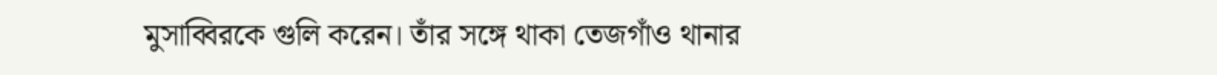মুসাব্বিরকে গুলি করেন। তাঁর সঙ্গে থাকা তেজগাঁও থানার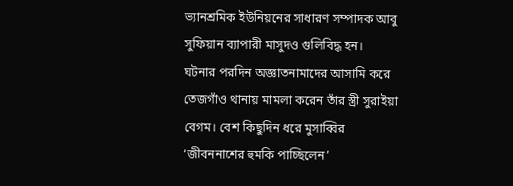ভ্যানশ্রমিক ইউনিয়নের সাধারণ সম্পাদক আবু সুফিয়ান ব্যাপারী মাসুদও গুলিবিদ্ধ হন।
ঘটনার পরদিন অজ্ঞাতনামাদের আসামি করে তেজগাঁও থানায় মামলা করেন তাঁর স্ত্রী সুরাইয়া বেগম। বেশ কিছুদিন ধরে মুসাব্বির ‘জীবননাশের হুমকি পাচ্ছিলেন’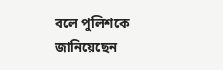বলে পুলিশকে জানিয়েছেন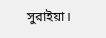সুরাইয়া।